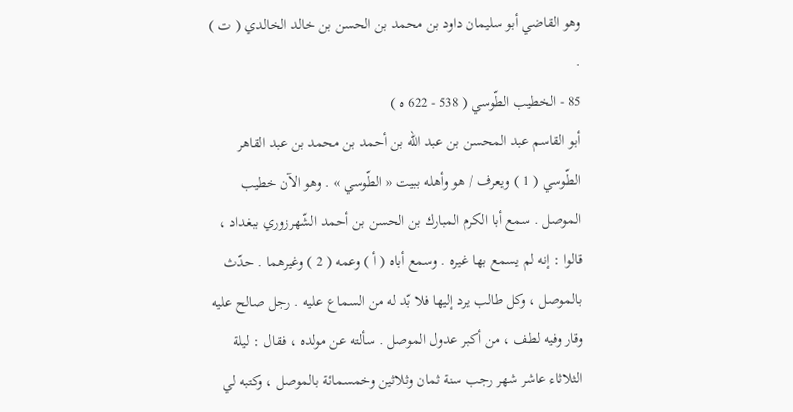وهو القاضي أبو سليمان داود بن محمد بن الحسن بن خالد الخالدي ( ت ) .
85 - الخطيب الطّوسي ( 538 - 622 ه )
أبو القاسم عبد المحسن بن عبد اللّه بن أحمد بن محمد بن عبد القاهر الطّوسي ( 1 ) ويعرف / هو وأهله ببيت « الطّوسي » . وهو الآن خطيب الموصل . سمع أبا الكرم المبارك بن الحسن بن أحمد الشّهرزوري ببغداد ، قالوا : إنه لم يسمع بها غيره . وسمع أباه ( أ ) وعمه ( 2 ) وغيرهما . حدّث بالموصل ، وكل طالب يرد إليها فلا بّد له من السماع عليه . رجل صالح عليه وقار وفيه لطف ، من أكبر عدول الموصل . سألته عن مولده ، فقال : ليلة الثلاثاء عاشر شهر رجب سنة ثمان وثلاثين وخمسمائة بالموصل ، وكتبه لي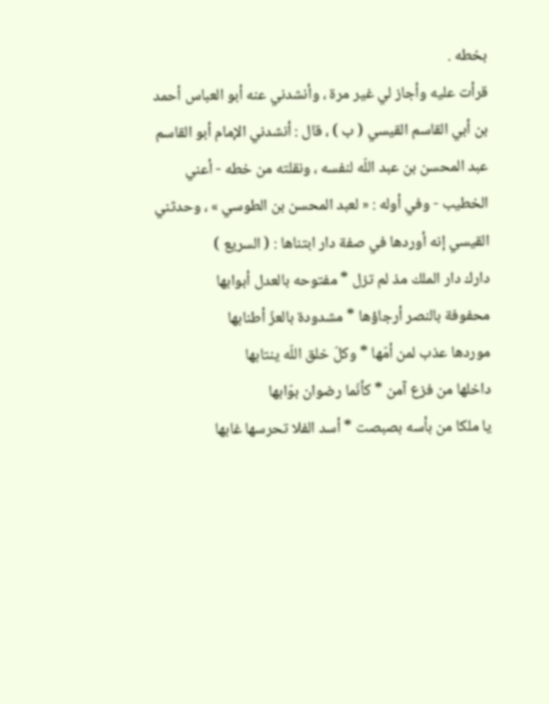بخطه .
قرأت عليه وأجاز لي غير مرة ، وأنشدني عنه أبو العباس أحمد بن أبي القاسم القيسي ( ب ) ، قال : أنشدني الإمام أبو القاسم عبد المحسن بن عبد اللّه لنفسه ، ونقلته من خطه - أعني الخطيب - وفي أوله : « لعبد المحسن بن الطوسي » ، وحدثني القيسي إنه أوردها في صفة دار ابتناها : ( السريع )
دارك دار الملك مذ لم تزل * مفتوحه بالعدل أبوابها
محفوفة بالنصر أرجاؤها * مشدودة بالعزّ أطنابها
موردها عذب لمن أمّها * وكلّ خلق اللّه ينتابها
داخلها من فزع آمن * كأنّما رضوان بوّابها
يا ملكا من بأسه بصبصت * أسد الفلا تحرسها غابها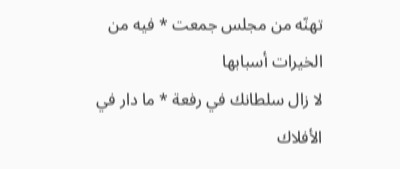تهنّه من مجلس جمعت * فيه من الخيرات أسبابها
لا زال سلطانك في رفعة * ما دار في الأفلاك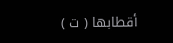أقطابها ( ت )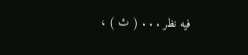فيه نظر . . . ( ث ) ،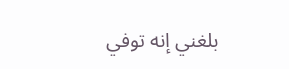بلغني إنه توفي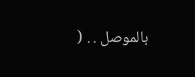بالموصل . . (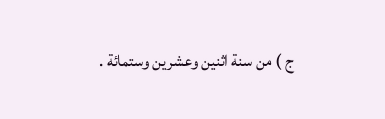ج ) من سنة اثنين وعشرين وستمائة .